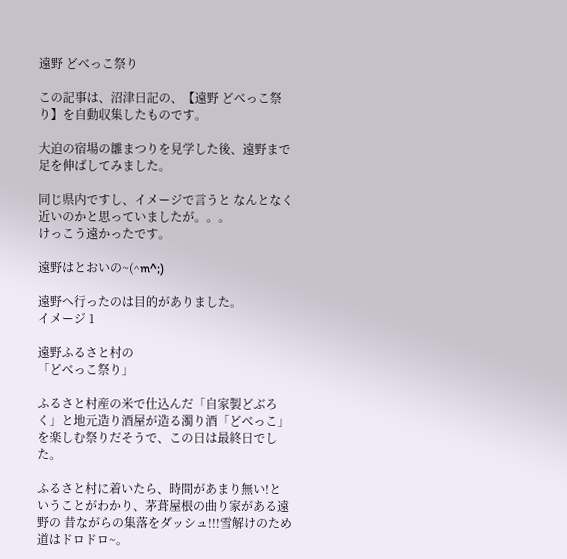遠野 どべっこ祭り

この記事は、沼津日記の、【遠野 どべっこ祭り】を自動収集したものです。

大迫の宿場の雛まつりを見学した後、遠野まで足を伸ばしてみました。

同じ県内ですし、イメージで言うと なんとなく近いのかと思っていましたが。。。
けっこう遠かったです。

遠野はとおいの~(^m^;)

遠野へ行ったのは目的がありました。
イメージ 1

遠野ふるさと村の
「どべっこ祭り」

ふるさと村産の米で仕込んだ「自家製どぶろく」と地元造り酒屋が造る濁り酒「どべっこ」を楽しむ祭りだそうで、この日は最終日でした。

ふるさと村に着いたら、時間があまり無い!ということがわかり、茅葺屋根の曲り家がある遠野の 昔ながらの集落をダッシュ!!!雪解けのため道はドロドロ~。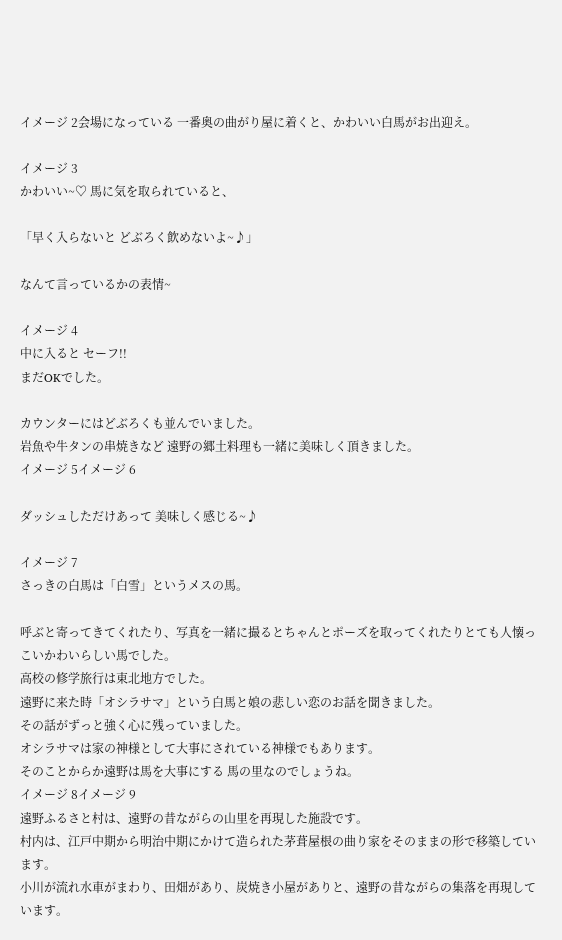イメージ 2会場になっている 一番奥の曲がり屋に着くと、かわいい白馬がお出迎え。

イメージ 3
かわいい~♡ 馬に気を取られていると、

「早く入らないと どぶろく飲めないよ~♪」

なんて言っているかの表情~

イメージ 4
中に入ると セーフ!!
まだOKでした。

カウンターにはどぶろくも並んでいました。
岩魚や牛タンの串焼きなど 遠野の郷土料理も一緒に美味しく頂きました。
イメージ 5イメージ 6

ダッシュしただけあって 美味しく感じる~♪

イメージ 7
さっきの白馬は「白雪」というメスの馬。

呼ぶと寄ってきてくれたり、写真を一緒に撮るとちゃんとポーズを取ってくれたりとても人懐っこいかわいらしい馬でした。
高校の修学旅行は東北地方でした。
遠野に来た時「オシラサマ」という白馬と娘の悲しい恋のお話を聞きました。
その話がずっと強く心に残っていました。
オシラサマは家の神様として大事にされている神様でもあります。
そのことからか遠野は馬を大事にする 馬の里なのでしょうね。
イメージ 8イメージ 9
遠野ふるさと村は、遠野の昔ながらの山里を再現した施設です。
村内は、江戸中期から明治中期にかけて造られた茅葺屋根の曲り家をそのままの形で移築しています。
小川が流れ水車がまわり、田畑があり、炭焼き小屋がありと、遠野の昔ながらの集落を再現しています。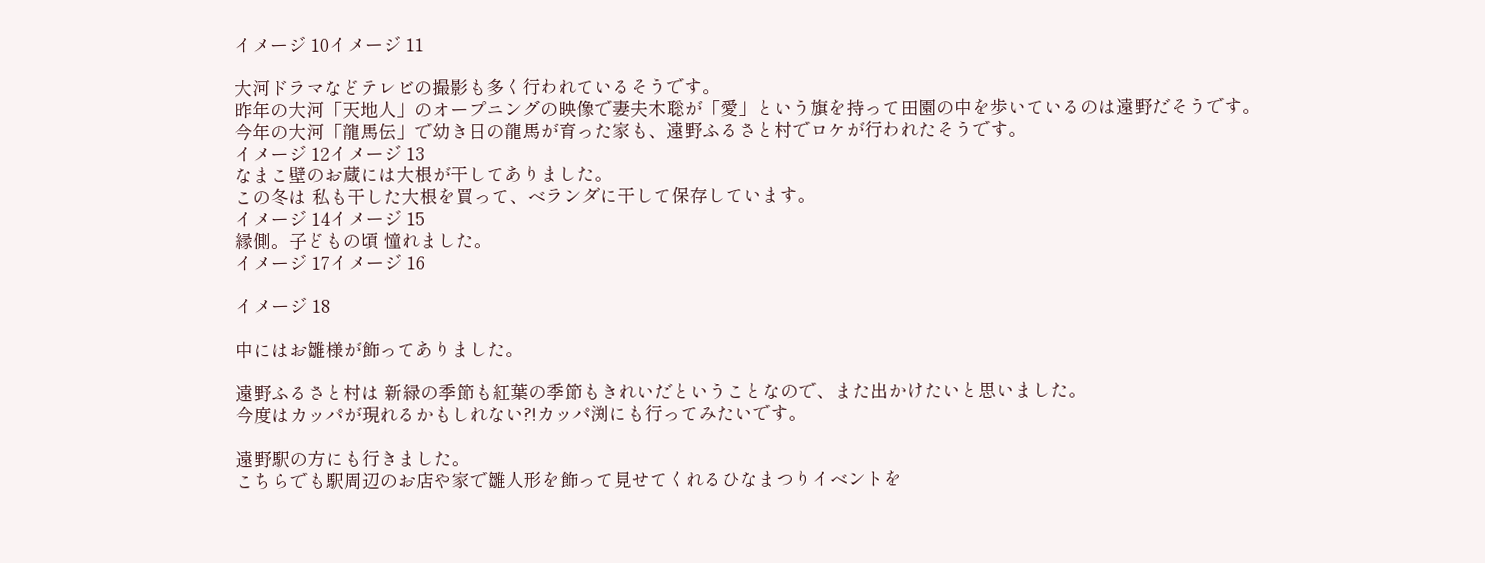イメージ 10イメージ 11

大河ドラマなどテレビの撮影も多く行われているそうです。
昨年の大河「天地人」のオープニングの映像で妻夫木聡が「愛」という旗を持って田園の中を歩いているのは遠野だそうです。
今年の大河「龍馬伝」で幼き日の龍馬が育った家も、遠野ふるさと村でロケが行われたそうです。
イメージ 12イメージ 13
なまこ壁のお蔵には大根が干してありました。
この冬は 私も干した大根を買って、ベランダに干して保存しています。
イメージ 14イメージ 15
縁側。子どもの頃 憧れました。
イメージ 17イメージ 16

イメージ 18

中にはお雛様が飾ってありました。

遠野ふるさと村は 新緑の季節も紅葉の季節もきれいだということなので、また出かけたいと思いました。
今度はカッパが現れるかもしれない?!カッパ渕にも行ってみたいです。

遠野駅の方にも行きました。
こちらでも駅周辺のお店や家で雛人形を飾って見せてくれるひなまつりイベントを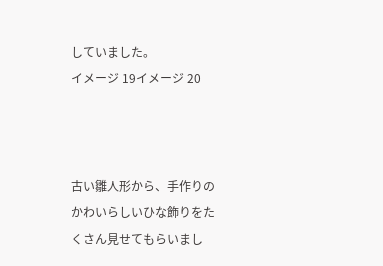していました。
イメージ 19イメージ 20



古い雛人形から、手作りのかわいらしいひな飾りをたくさん見せてもらいまし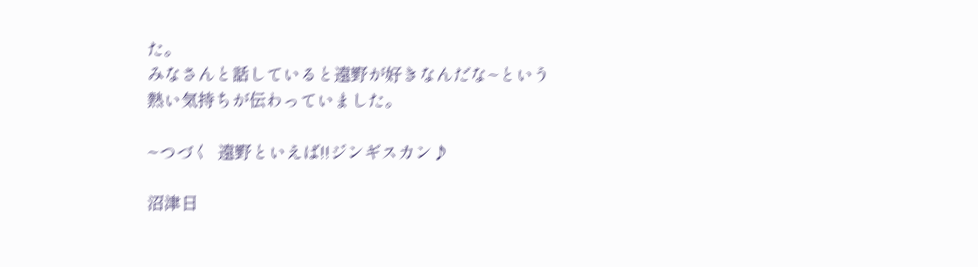た。
みなさんと話していると遠野が好きなんだな~という熱い気持ちが伝わっていました。

~つづく  遠野といえば!!ジンギスカン♪

沼津日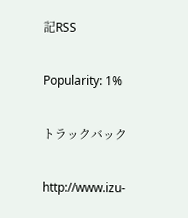記RSS

Popularity: 1%

トラックバック

http://www.izu-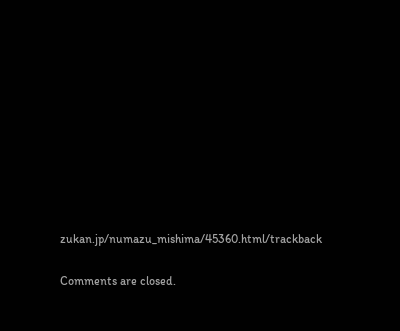zukan.jp/numazu_mishima/45360.html/trackback

Comments are closed.